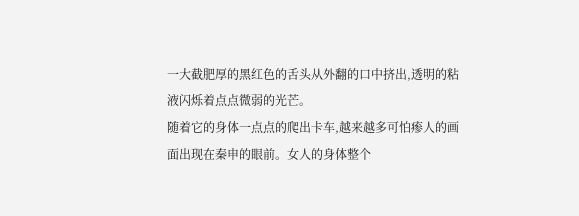一大截肥厚的黑红色的舌头从外翻的口中挤出,透明的粘液闪烁着点点微弱的光芒。
随着它的身体一点点的爬出卡车,越来越多可怕瘆人的画面出现在秦申的眼前。女人的身体整个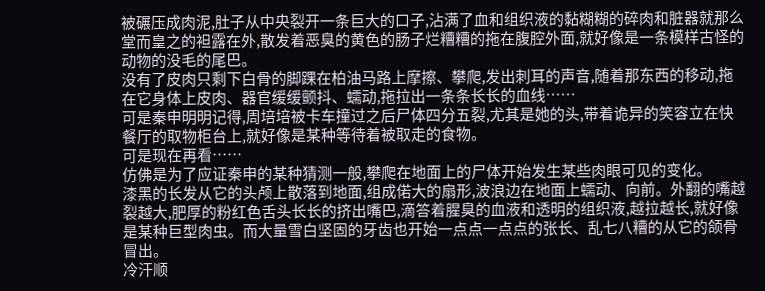被碾压成肉泥,肚子从中央裂开一条巨大的口子,沾满了血和组织液的黏糊糊的碎肉和脏器就那么堂而皇之的袒露在外,散发着恶臭的黄色的肠子烂糟糟的拖在腹腔外面,就好像是一条模样古怪的动物的没毛的尾巴。
没有了皮肉只剩下白骨的脚踝在柏油马路上摩擦、攀爬,发出刺耳的声音,随着那东西的移动,拖在它身体上皮肉、器官缓缓颤抖、蠕动,拖拉出一条条长长的血线……
可是秦申明明记得,周培培被卡车撞过之后尸体四分五裂,尤其是她的头,带着诡异的笑容立在快餐厅的取物柜台上,就好像是某种等待着被取走的食物。
可是现在再看……
仿佛是为了应证秦申的某种猜测一般,攀爬在地面上的尸体开始发生某些肉眼可见的变化。
漆黑的长发从它的头颅上散落到地面,组成偌大的扇形,波浪边在地面上蠕动、向前。外翻的嘴越裂越大,肥厚的粉红色舌头长长的挤出嘴巴,滴答着腥臭的血液和透明的组织液,越拉越长,就好像是某种巨型肉虫。而大量雪白坚固的牙齿也开始一点点一点点的张长、乱七八糟的从它的颌骨冒出。
冷汗顺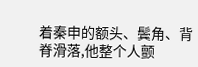着秦申的额头、鬓角、背脊滑落,他整个人颤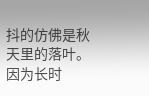抖的仿佛是秋天里的落叶。
因为长时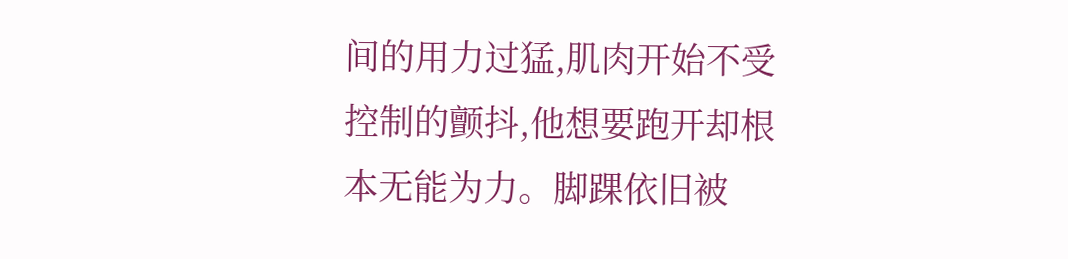间的用力过猛,肌肉开始不受控制的颤抖,他想要跑开却根本无能为力。脚踝依旧被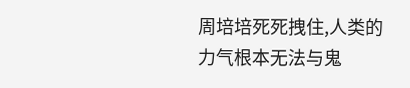周培培死死拽住,人类的力气根本无法与鬼